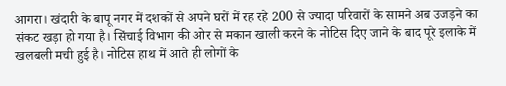आगरा। खंदारी के बापू नगर में दशकों से अपने घरों में रह रहे 200 से ज्यादा परिवारों के सामने अब उजड़ने का संकट खड़ा हो गया है। सिंचाई विभाग की ओर से मकान खाली करने के नोटिस दिए जाने के बाद पूरे इलाके में खलबली मची हुई है। नोटिस हाथ में आते ही लोगों के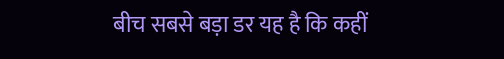बीच सबसे बड़ा डर यह है कि कहीं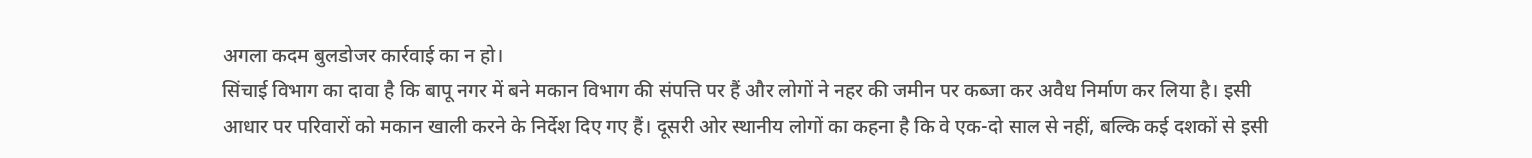अगला कदम बुलडोजर कार्रवाई का न हो।
सिंचाई विभाग का दावा है कि बापू नगर में बने मकान विभाग की संपत्ति पर हैं और लोगों ने नहर की जमीन पर कब्जा कर अवैध निर्माण कर लिया है। इसी आधार पर परिवारों को मकान खाली करने के निर्देश दिए गए हैं। दूसरी ओर स्थानीय लोगों का कहना है कि वे एक-दो साल से नहीं, बल्कि कई दशकों से इसी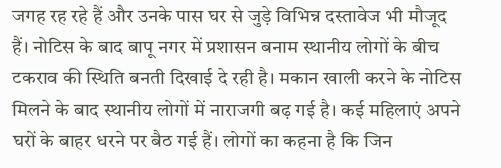जगह रह रहे हैं और उनके पास घर से जुड़े विभिन्न दस्तावेज भी मौजूद हैं। नोटिस के बाद बापू नगर में प्रशासन बनाम स्थानीय लोगों के बीच टकराव की स्थिति बनती दिखाई दे रही है। मकान खाली करने के नोटिस मिलने के बाद स्थानीय लोगों में नाराजगी बढ़ गई है। कई महिलाएं अपने घरों के बाहर धरने पर बैठ गई हैं। लोगों का कहना है कि जिन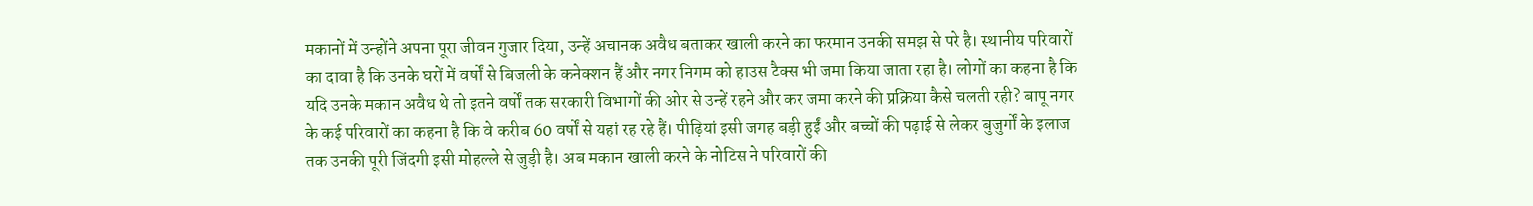मकानों में उन्होंने अपना पूरा जीवन गुजार दिया, उन्हें अचानक अवैध बताकर खाली करने का फरमान उनकी समझ से परे है। स्थानीय परिवारों का दावा है कि उनके घरों में वर्षों से बिजली के कनेक्शन हैं और नगर निगम को हाउस टैक्स भी जमा किया जाता रहा है। लोगों का कहना है कि यदि उनके मकान अवैध थे तो इतने वर्षों तक सरकारी विभागों की ओर से उन्हें रहने और कर जमा करने की प्रक्रिया कैसे चलती रही? बापू नगर के कई परिवारों का कहना है कि वे करीब 60 वर्षों से यहां रह रहे हैं। पीढ़ियां इसी जगह बड़ी हुईं और बच्चों की पढ़ाई से लेकर बुजुर्गों के इलाज तक उनकी पूरी जिंदगी इसी मोहल्ले से जुड़ी है। अब मकान खाली करने के नोटिस ने परिवारों की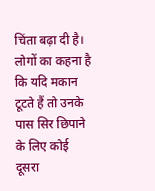चिंता बढ़ा दी है। लोगों का कहना है कि यदि मकान टूटते हैं तो उनके पास सिर छिपाने के लिए कोई दूसरा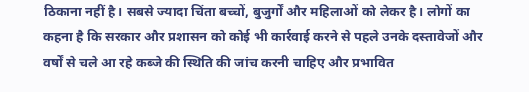ठिकाना नहीं है। सबसे ज्यादा चिंता बच्चों, बुजुर्गों और महिलाओं को लेकर है। लोगों का कहना है कि सरकार और प्रशासन को कोई भी कार्रवाई करने से पहले उनके दस्तावेजों और वर्षों से चले आ रहे कब्जे की स्थिति की जांच करनी चाहिए और प्रभावित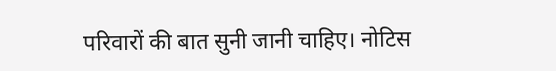परिवारों की बात सुनी जानी चाहिए। नोटिस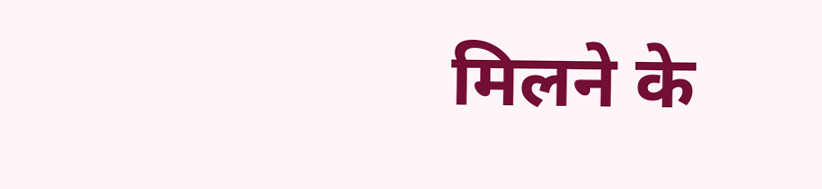मिलने के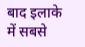बाद इलाके में सबसे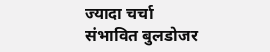ज्यादा चर्चा संभावित बुलडोजर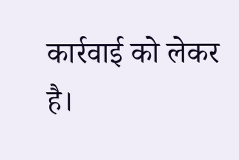कार्रवाई को लेकर है।